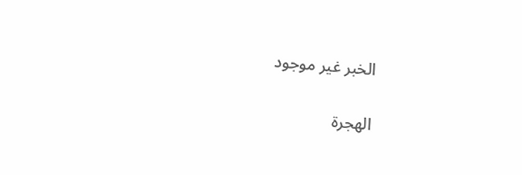الخبر غير موجود

الهجرة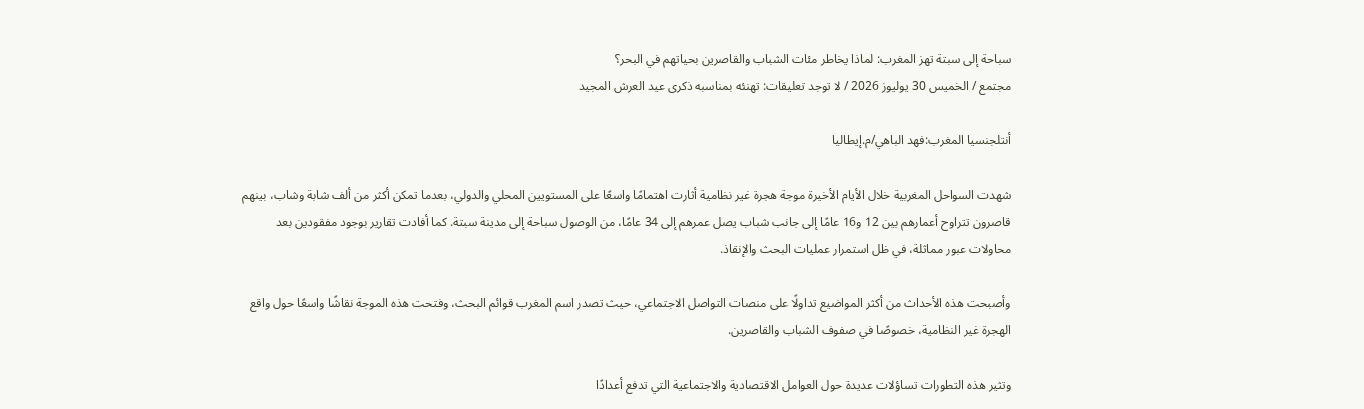سباحة إلى سبتة تهز المغرب: لماذا يخاطر مئات الشباب والقاصرين بحياتهم في البحر؟
مجتمع / الخميس 30 يوليوز 2026 / لا توجد تعليقات: تهنئه بمناسبه ذكرى عيد العرش المجيد

أنتلجنسيا المغرب:فهد الباهي/م.إيطاليا

شهدت السواحل المغربية خلال الأيام الأخيرة موجة هجرة غير نظامية أثارت اهتمامًا واسعًا على المستويين المحلي والدولي، بعدما تمكن أكثر من ألف شابة وشاب، بينهم قاصرون تتراوح أعمارهم بين 12 و16 عامًا إلى جانب شباب يصل عمرهم إلى 34 عامًا، من الوصول سباحة إلى مدينة سبتة. كما أفادت تقارير بوجود مفقودين بعد محاولات عبور مماثلة، في ظل استمرار عمليات البحث والإنقاذ.

وأصبحت هذه الأحداث من أكثر المواضيع تداولًا على منصات التواصل الاجتماعي، حيث تصدر اسم المغرب قوائم البحث، وفتحت هذه الموجة نقاشًا واسعًا حول واقع الهجرة غير النظامية، خصوصًا في صفوف الشباب والقاصرين.

وتثير هذه التطورات تساؤلات عديدة حول العوامل الاقتصادية والاجتماعية التي تدفع أعدادًا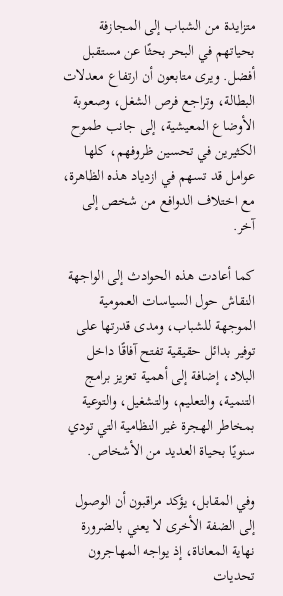متزايدة من الشباب إلى المجازفة بحياتهم في البحر بحثًا عن مستقبل أفضل. ويرى متابعون أن ارتفاع معدلات البطالة، وتراجع فرص الشغل، وصعوبة الأوضاع المعيشية، إلى جانب طموح الكثيرين في تحسين ظروفهم، كلها عوامل قد تسهم في ازدياد هذه الظاهرة، مع اختلاف الدوافع من شخص إلى آخر.

كما أعادت هذه الحوادث إلى الواجهة النقاش حول السياسات العمومية الموجهة للشباب، ومدى قدرتها على توفير بدائل حقيقية تفتح آفاقًا داخل البلاد، إضافة إلى أهمية تعزيز برامج التنمية، والتعليم، والتشغيل، والتوعية بمخاطر الهجرة غير النظامية التي تودي سنويًا بحياة العديد من الأشخاص.

وفي المقابل، يؤكد مراقبون أن الوصول إلى الضفة الأخرى لا يعني بالضرورة نهاية المعاناة، إذ يواجه المهاجرون تحديات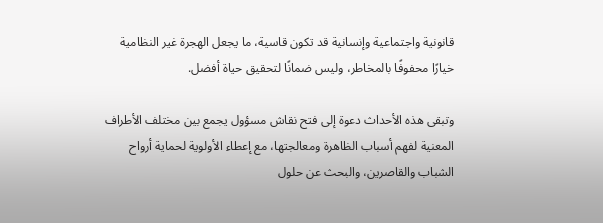قانونية واجتماعية وإنسانية قد تكون قاسية، ما يجعل الهجرة غير النظامية خيارًا محفوفًا بالمخاطر، وليس ضمانًا لتحقيق حياة أفضل.

وتبقى هذه الأحداث دعوة إلى فتح نقاش مسؤول يجمع بين مختلف الأطراف المعنية لفهم أسباب الظاهرة ومعالجتها، مع إعطاء الأولوية لحماية أرواح الشباب والقاصرين، والبحث عن حلول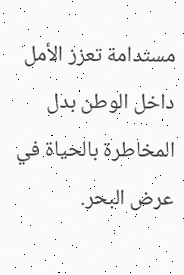مستدامة تعزز الأمل داخل الوطن بدل المخاطرة بالحياة في عرض البحر.